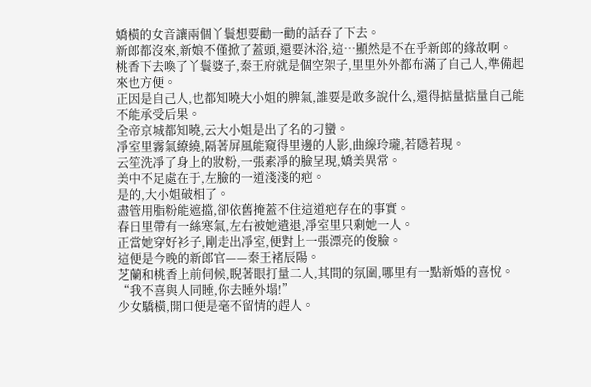嬌橫的女音讓兩個丫鬟想要勸一勸的話吞了下去。
新郎都沒來,新娘不僅掀了蓋頭,還要沐浴,這…顯然是不在乎新郎的緣故啊。
桃香下去喚了丫鬟婆子,秦王府就是個空架子,里里外外都布滿了自己人,準備起來也方便。
正因是自己人,也都知曉大小姐的脾氣,誰要是敢多說什么,還得掂量掂量自己能不能承受后果。
全帝京城都知曉,云大小姐是出了名的刁蠻。
凈室里霧氣繚繞,隔著屏風能窺得里邊的人影,曲線玲瓏,若隱若現。
云笙洗凈了身上的妝粉,一張素凈的臉呈現,嬌美異常。
美中不足處在于,左臉的一道淺淺的疤。
是的,大小姐破相了。
盡管用脂粉能遮擋,卻依舊掩蓋不住這道疤存在的事實。
春日里帶有一絲寒氣,左右被她遣退,凈室里只剩她一人。
正當她穿好衫子,剛走出凈室,便對上一張漂亮的俊臉。
這便是今晚的新郎官——秦王褚辰陽。
芝蘭和桃香上前伺候,睨著眼打量二人,其間的氛圍,哪里有一點新婚的喜悅。
“我不喜與人同睡,你去睡外塌!”
少女驕橫,開口便是毫不留情的趕人。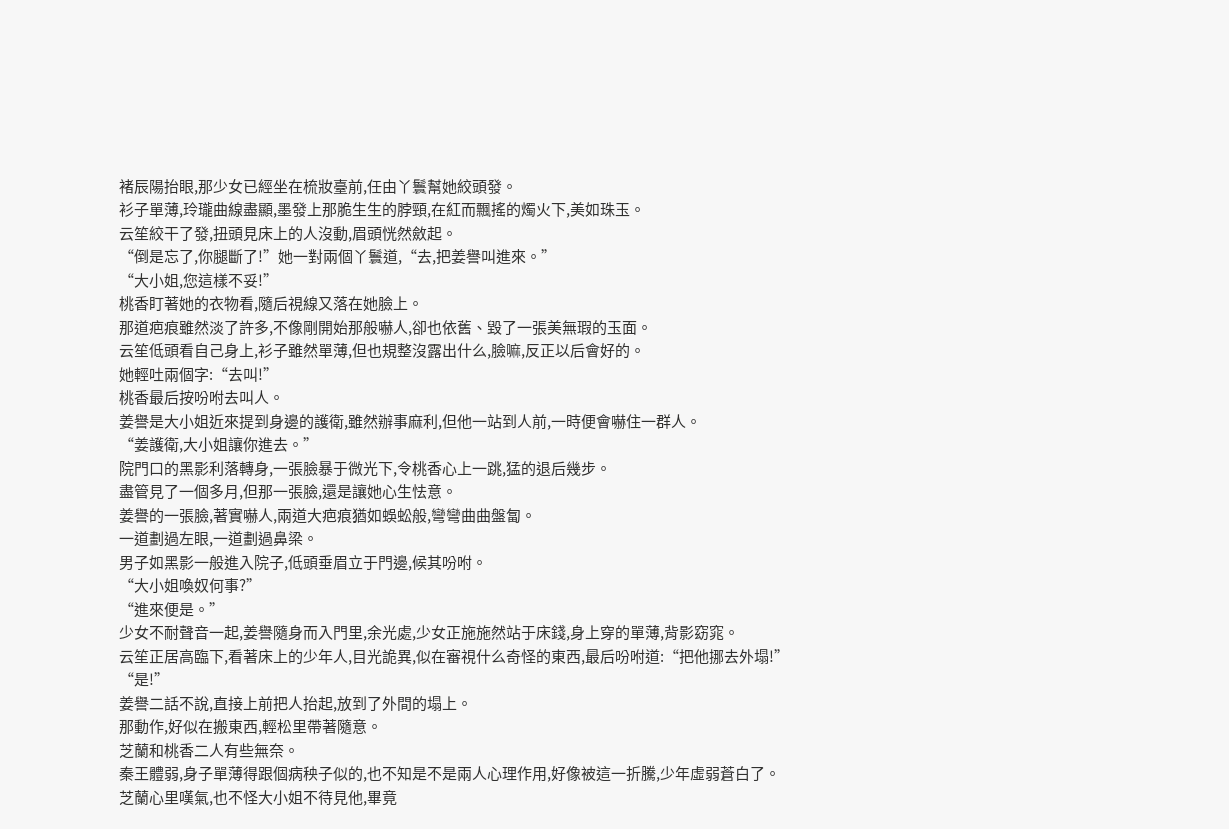褚辰陽抬眼,那少女已經坐在梳妝臺前,任由丫鬟幫她絞頭發。
衫子單薄,玲瓏曲線盡顯,墨發上那脆生生的脖頸,在紅而飄搖的燭火下,美如珠玉。
云笙絞干了發,扭頭見床上的人沒動,眉頭恍然斂起。
“倒是忘了,你腿斷了!”她一對兩個丫鬟道,“去,把姜譽叫進來。”
“大小姐,您這樣不妥!”
桃香盯著她的衣物看,隨后視線又落在她臉上。
那道疤痕雖然淡了許多,不像剛開始那般嚇人,卻也依舊、毀了一張美無瑕的玉面。
云笙低頭看自己身上,衫子雖然單薄,但也規整沒露出什么,臉嘛,反正以后會好的。
她輕吐兩個字:“去叫!”
桃香最后按吩咐去叫人。
姜譽是大小姐近來提到身邊的護衛,雖然辦事麻利,但他一站到人前,一時便會嚇住一群人。
“姜護衛,大小姐讓你進去。”
院門口的黑影利落轉身,一張臉暴于微光下,令桃香心上一跳,猛的退后幾步。
盡管見了一個多月,但那一張臉,還是讓她心生怯意。
姜譽的一張臉,著實嚇人,兩道大疤痕猶如蜈蚣般,彎彎曲曲盤匐。
一道劃過左眼,一道劃過鼻梁。
男子如黑影一般進入院子,低頭垂眉立于門邊,候其吩咐。
“大小姐喚奴何事?”
“進來便是。”
少女不耐聲音一起,姜譽隨身而入門里,余光處,少女正施施然站于床錢,身上穿的單薄,背影窈窕。
云笙正居高臨下,看著床上的少年人,目光詭異,似在審視什么奇怪的東西,最后吩咐道:“把他挪去外塌!”
“是!”
姜譽二話不說,直接上前把人抬起,放到了外間的塌上。
那動作,好似在搬東西,輕松里帶著隨意。
芝蘭和桃香二人有些無奈。
秦王體弱,身子單薄得跟個病秧子似的,也不知是不是兩人心理作用,好像被這一折騰,少年虛弱蒼白了。
芝蘭心里嘆氣,也不怪大小姐不待見他,畢竟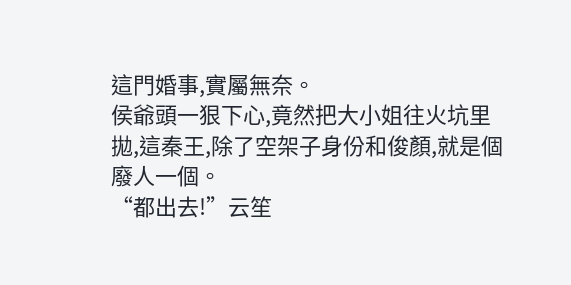這門婚事,實屬無奈。
侯爺頭一狠下心,竟然把大小姐往火坑里拋,這秦王,除了空架子身份和俊顏,就是個廢人一個。
“都出去!”云笙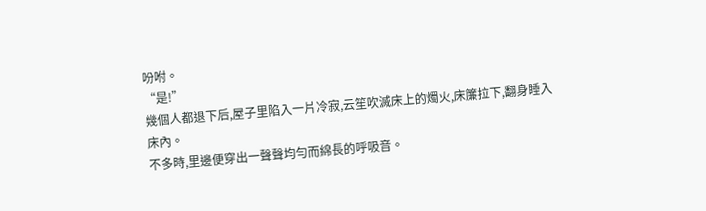吩咐。
“是!”
幾個人都退下后,屋子里陷入一片冷寂,云笙吹滅床上的燭火,床簾拉下,翻身睡入床內。
不多時,里邊便穿出一聲聲均勻而綿長的呼吸音。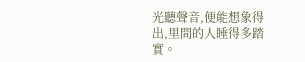光聽聲音,便能想象得出,里間的人睡得多踏實。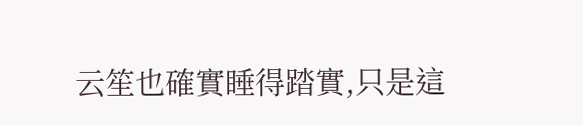云笙也確實睡得踏實,只是這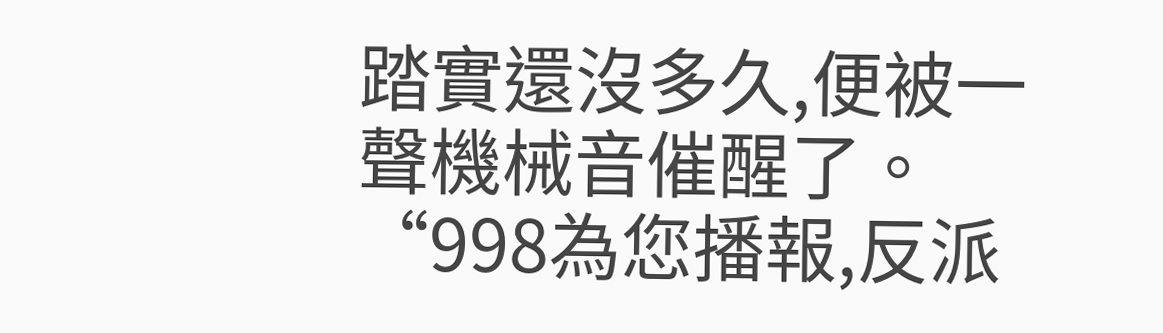踏實還沒多久,便被一聲機械音催醒了。
“998為您播報,反派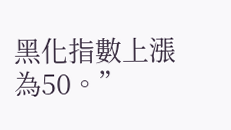黑化指數上漲為50。”